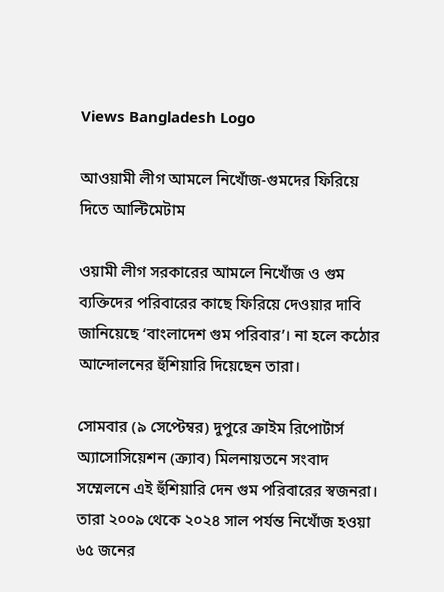Views Bangladesh Logo

আওয়ামী লীগ আমলে নিখোঁজ-গুমদের ফিরিয়ে দিতে আল্টিমেটাম

ওয়ামী লীগ সরকারের আমলে নিখোঁজ ও গুম ব্যক্তিদের পরিবারের কাছে ফিরিয়ে দেওয়ার দাবি জানিয়েছে ‘বাংলাদেশ গুম পরিবার’। না হলে কঠোর আন্দোলনের হুঁশিয়ারি দিয়েছেন তারা।

সোমবার (৯ সেপ্টেম্বর) দুপুরে ক্রাইম রিপোর্টার্স অ্যাসোসিয়েশন (ক্র্যাব) মিলনায়তনে সংবাদ সম্মেলনে এই হুঁশিয়ারি দেন গুম পরিবারের স্বজনরা। তারা ২০০৯ থেকে ২০২৪ সাল পর্যন্ত নিখোঁজ হওয়া ৬৫ জনের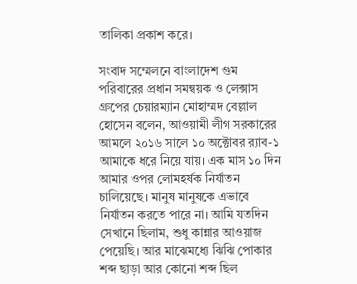তালিকা প্রকাশ করে।

সংবাদ সম্মেলনে বাংলাদেশ গুম পরিবারের প্রধান সমন্বয়ক ও লেক্সাস গ্রুপের চেয়ারম্যান মোহাম্মদ বেল্লাল হোসেন বলেন, আওয়ামী লীগ সরকারের আমলে ২০১৬ সালে ১০ অক্টোবর র‍্যাব-১ আমাকে ধরে নিয়ে যায়। এক মাস ১০ দিন আমার ওপর লোমহর্ষক নির্যাতন চালিয়েছে। মানুষ মানুষকে এভাবে নির্যাতন করতে পারে না। আমি যতদিন সেখানে ছিলাম, শুধু কান্নার আওয়াজ পেয়েছি। আর মাঝেমধ্যে ঝিঝি পোকার শব্দ ছাড়া আর কোনো শব্দ ছিল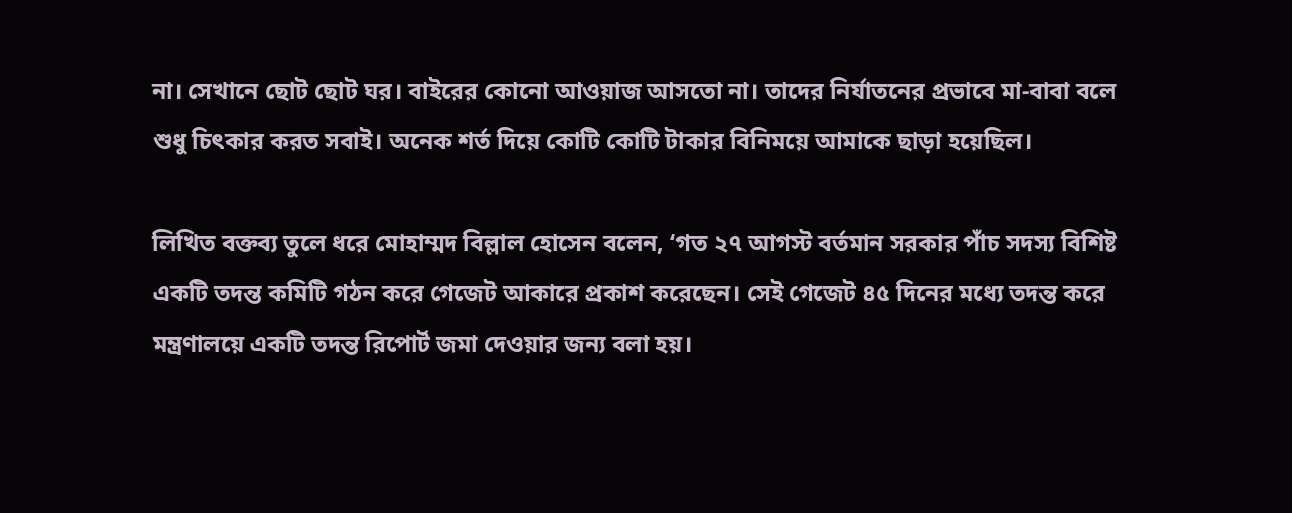না। সেখানে ছোট ছোট ঘর। বাইরের কোনো আওয়াজ আসতো না। তাদের নির্যাতনের প্রভাবে মা-বাবা বলে শুধু চিৎকার করত সবাই। অনেক শর্ত দিয়ে কোটি কোটি টাকার বিনিময়ে আমাকে ছাড়া হয়েছিল।

লিখিত বক্তব্য তুলে ধরে মোহাম্মদ বিল্লাল হোসেন বলেন, ‘গত ২৭ আগস্ট বর্তমান সরকার পাঁচ সদস্য বিশিষ্ট একটি তদন্ত কমিটি গঠন করে গেজেট আকারে প্রকাশ করেছেন। সেই গেজেট ৪৫ দিনের মধ্যে তদন্ত করে মন্ত্রণালয়ে একটি তদন্ত রিপোর্ট জমা দেওয়ার জন্য বলা হয়।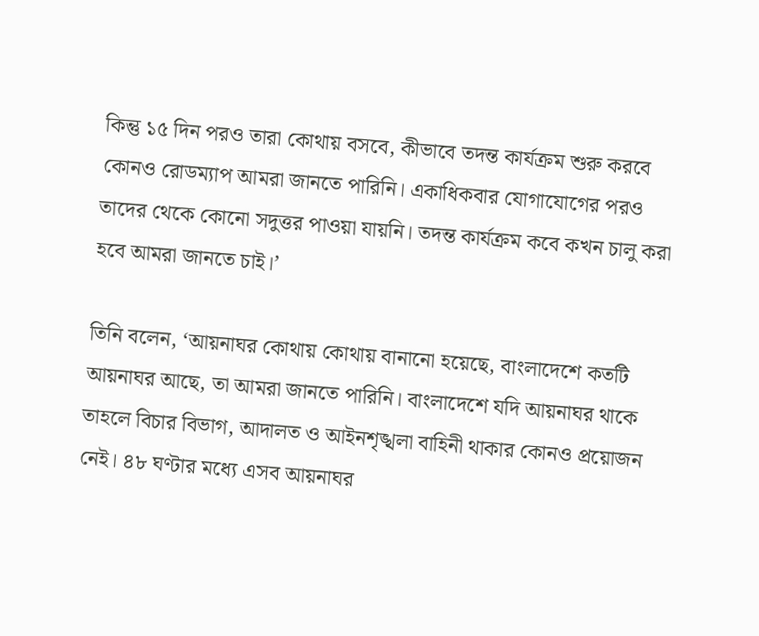কিন্তু ১৫ দিন পরও তারা কোথায় বসবে, কীভাবে তদন্ত কার্যক্রম শুরু করবে কোনও রোডম্যাপ আমরা জানতে পারিনি। একাধিকবার যোগাযোগের পরও তাদের থেকে কোনো সদুত্তর পাওয়া যায়নি। তদন্ত কার্যক্রম কবে কখন চালু করা হবে আমরা জানতে চাই।’

তিনি বলেন, ‘আয়নাঘর কোথায় কোথায় বানানো হয়েছে, বাংলাদেশে কতটি আয়নাঘর আছে, তা আমরা জানতে পারিনি। বাংলাদেশে যদি আয়নাঘর থাকে তাহলে বিচার বিভাগ, আদালত ও আইনশৃঙ্খলা বাহিনী থাকার কোনও প্রয়োজন নেই। ৪৮ ঘণ্টার মধ্যে এসব আয়নাঘর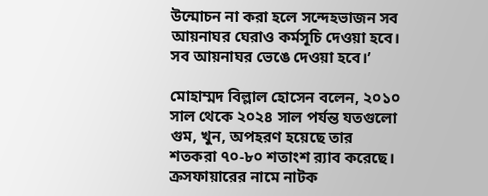উন্মোচন না করা হলে সন্দেহভাজন সব আয়নাঘর ঘেরাও কর্মসূচি দেওয়া হবে। সব আয়নাঘর ভেঙে দেওয়া হবে।’

মোহাম্মদ বিল্লাল হোসেন বলেন, ২০১০ সাল থেকে ২০২৪ সাল পর্যন্ত যতগুলো গুম, খুন, অপহরণ হয়েছে তার শতকরা ৭০-৮০ শতাংশ র‍্যাব করেছে। ক্রসফায়ারের নামে নাটক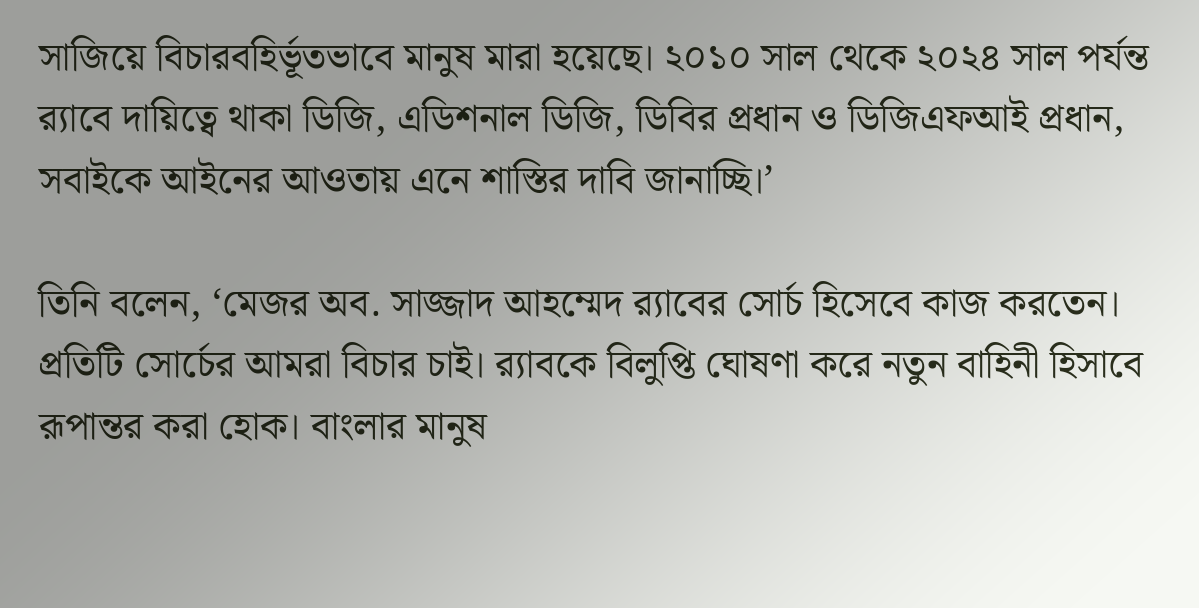সাজিয়ে বিচারবহির্ভূতভাবে মানুষ মারা হয়েছে। ২০১০ সাল থেকে ২০২৪ সাল পর্যন্ত র‍্যাবে দায়িত্বে থাকা ডিজি, এডিশনাল ডিজি, ডিবির প্রধান ও ডিজিএফআই প্রধান, সবাইকে আইনের আওতায় এনে শাস্তির দাবি জানাচ্ছি।’

তিনি বলেন, ‘মেজর অব. সাজ্জাদ আহম্মেদ র‍্যাবের সোর্চ হিসেবে কাজ করতেন। প্রতিটি সোর্চের আমরা বিচার চাই। র‌্যাবকে বিলুপ্তি ঘোষণা করে নতুন বাহিনী হিসাবে রূপান্তর করা হোক। বাংলার মানুষ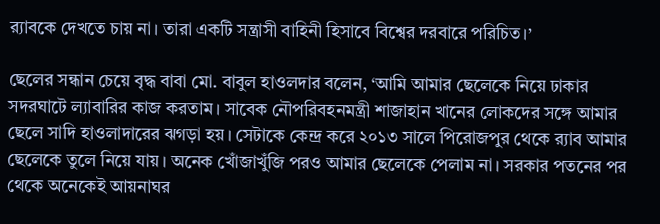র‍্যাবকে দেখতে চায় না। তারা একটি সন্ত্রাসী বাহিনী হিসাবে বিশ্বের দরবারে পরিচিত।’

ছেলের সন্ধান চেয়ে বৃদ্ধ বাবা মো. বাবুল হাওলদার বলেন, ‘আমি আমার ছেলেকে নিয়ে ঢাকার সদরঘাটে ল্যাবারির কাজ করতাম। সাবেক নৌপরিবহনমন্ত্রী শাজাহান খানের লোকদের সঙ্গে আমার ছেলে সাদি হাওলাদারের ঝগড়া হয়। সেটাকে কেন্দ্র করে ২০১৩ সালে পিরোজপুর থেকে র‌্যাব আমার ছেলেকে তুলে নিয়ে যায়। অনেক খোঁজাখুঁজি পরও আমার ছেলেকে পেলাম না। সরকার পতনের পর থেকে অনেকেই আয়নাঘর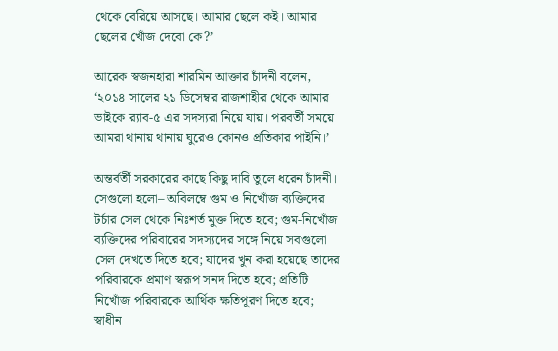থেকে বেরিয়ে আসছে। আমার ছেলে কই। আমার ছেলের খোঁজ দেবো কে?’

আরেক স্বজনহারা শারমিন আক্তার চাঁদনী বলেন, ‘২০১৪ সালের ২১ ডিসেম্বর রাজশাহীর থেকে আমার ভাইকে র‌্যাব-৫ এর সদস্যরা নিয়ে যায়। পরবর্তী সময়ে আমরা থানায় থানায় ঘুরেও কোনও প্রতিকার পাইনি।’

অন্তর্বর্তী সরকারের কাছে কিছু দাবি তুলে ধরেন চাঁদনী। সেগুলো হলো– অবিলম্বে গুম ও নিখোঁজ ব্যক্তিদের টর্চার সেল থেকে নিঃশর্ত মুক্ত দিতে হবে; গুম-নিখোঁজ ব্যক্তিদের পরিবারের সদস্যদের সঙ্গে নিয়ে সবগুলো সেল দেখতে দিতে হবে; যাদের খুন করা হয়েছে তাদের পরিবারকে প্রমাণ স্বরূপ সনদ দিতে হবে; প্রতিটি নিখোঁজ পরিবারকে আর্থিক ক্ষতিপূরণ দিতে হবে; স্বাধীন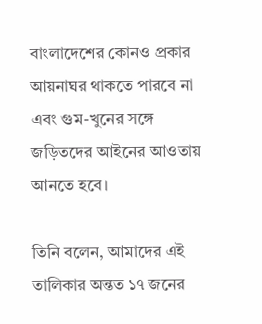বাংলাদেশের কোনও প্রকার আয়নাঘর থাকতে পারবে না এবং গুম-খুনের সঙ্গে জড়িতদের আইনের আওতায় আনতে হবে।

তিনি বলেন, আমাদের এই তালিকার অন্তত ১৭ জনের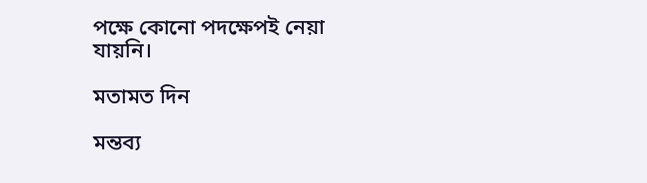পক্ষে কোনো পদক্ষেপই নেয়া যায়নি।

মতামত দিন

মন্তব্য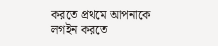করতে প্রথমে আপনাকে লগইন করতে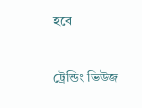হবে

ট্রেন্ডিং ভিউজ